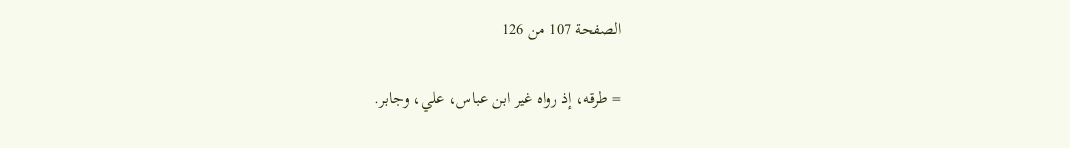الصفحة 107 من 126

= طرقه، إذ رواه غير ابن عباس، علي، وجابر.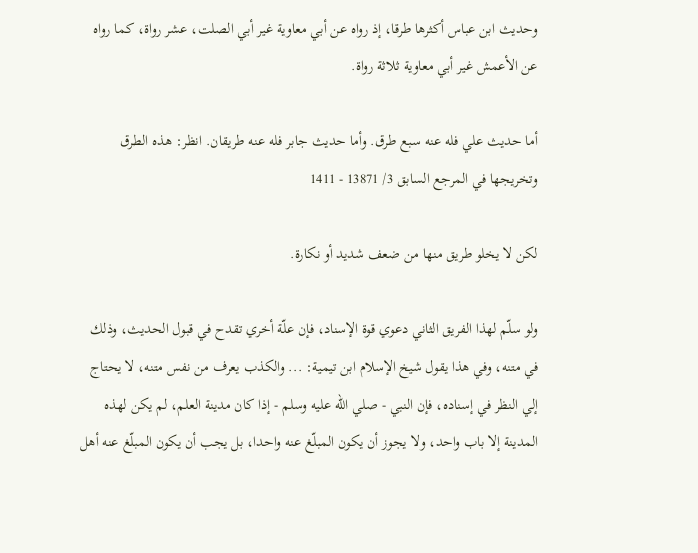وحديث ابن عباس أكثرها طرقا، إذ رواه عن أبي معاوية غير أبي الصلت، عشر رواة، كما رواه عن الأعمش غير أبي معاوية ثلاثة رواة.

أما حديث علي فله عنه سبع طرق. وأما حديث جابر فله عنه طريقان. انظر: هذه الطرق وتخريجها في المرجع السابق 3/ 13871 - 1411

لكن لا يخلو طريق منها من ضعف شديد أو نكارة.

ولو سلّم لهذا الفريق الثاني دعوي قوة الإسناد، فإن علّة أخري تقدح في قبول الحديث، وذلك في متنه، وفي هذا يقول شيخ الإسلام ابن تيمية: ... والكذب يعرف من نفس متنه، لا يحتاج إلي النظر في إسناده، فإن النبي - صلي الله عليه وسلم - إذا كان مدينة العلم، لم يكن لهذه المدينة إلا باب واحد، ولا يجوز أن يكون المبلّغ عنه واحدا، بل يجب أن يكون المبلّغ عنه أهل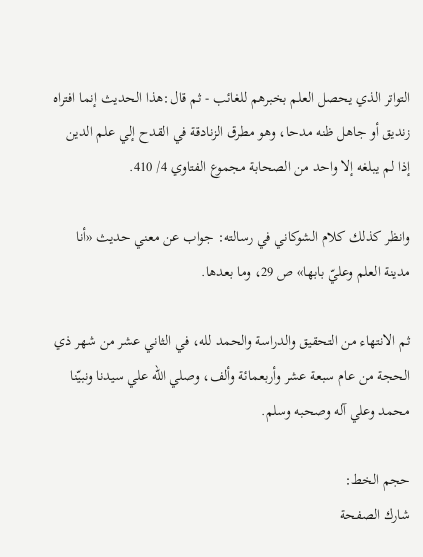التواتر الذي يحصل العلم بخبرهم للغائب - ثم قال:هذا الحديث إنما افتراه زنديق أو جاهل ظنه مدحا، وهو مطرق الزنادقة في القدح إلي علم الدين إذا لم يبلغه إلا واحد من الصحابة مجموع الفتاوي 4/ 410.

وانظر كذلك كلام الشوكاني في رسالته: جواب عن معني حديث «أنا مدينة العلم وعليّ بابها» ص 29، وما بعدها.

ثم الانتهاء من التحقيق والدراسة والحمد لله، في الثاني عشر من شهر ذي الحجة من عام سبعة عشر وأربعمائة وألف، وصلي الله علي سيدنا ونبيّنا محمد وعلي آله وصحبه وسلم.

حجم الخط:
شارك الصفحة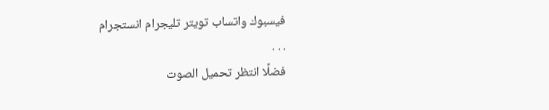فيسبوك واتساب تويتر تليجرام انستجرام
. . .
فضلًا انتظر تحميل الصوت